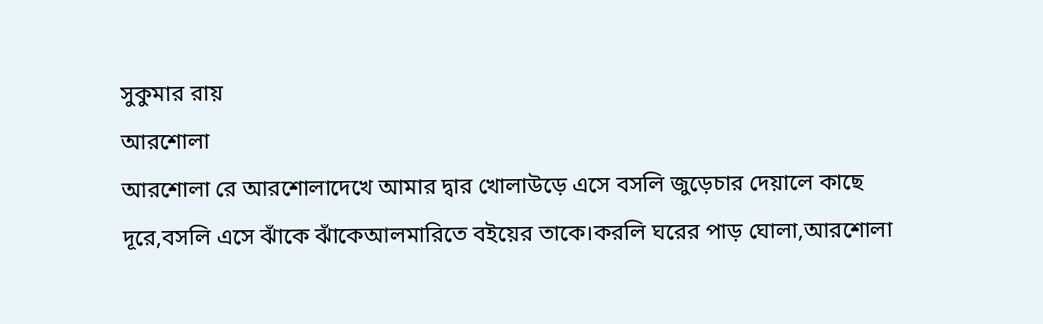সুকুমার রায়
আরশোলা
আরশোলা রে আরশোলাদেখে আমার দ্বার খোলাউড়ে এসে বসলি জুড়েচার দেয়ালে কাছে দূরে,বসলি এসে ঝাঁকে ঝাঁকেআলমারিতে বইয়ের তাকে।করলি ঘরের পাড় ঘোলা,আরশোলা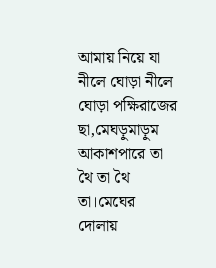আমায় নিয়ে যা
নীলে ঘোড়া নীলে ঘোড়া পক্ষিরাজের ছা,মেঘড়ুমাড়ুম আকাশপারে তা থৈ তা থৈ তা।মেঘের দোলায়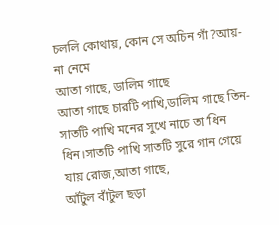চললি কোথায়, কোন সে অচিন গাঁ?আয়-না নেমে
আতা গাছে, ডালিম গাছে
আতা গাছে চারটি পাখি,ডালিম গাছে তিন-সাতটি পাখি মনের সুখে নাচে তা’ধিন ধিন।সাতটি পাখি সাতটি সুরে গান গেয়ে যায় রোজ,আতা গাছে,
আঁটুল বাঁটুল ছড়া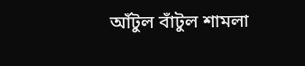আঁটুল বাঁটুল শামলা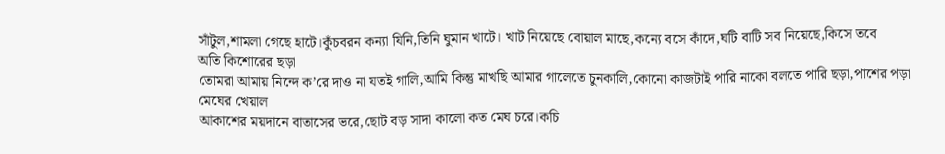সাঁটুল,শামলা গেছে হাটে।কুঁচবরন কন্যা যিনি,তিনি ঘুমান খাটে। খাট নিয়েছে বোয়াল মাছে,কন্যে বসে কাঁদে,ঘটি বাটি সব নিয়েছে,কিসে তবে
অতি কিশোরের ছড়া
তোমরা আমায় নিন্দে ক’রে দাও না যতই গালি,আমি কিন্তু মাখছি আমার গালেতে চুনকালি,কোনো কাজটাই পারি নাকো বলতে পারি ছড়া,পাশের পড়া
মেঘের খেয়াল
আকাশের ময়দানে বাতাসের ভরে,ছোট বড় সাদা কালো কত মেঘ চরে।কচি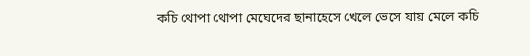কচি থোপা থোপা মেঘেদের ছানাহেসে খেলে ভেসে যায় মেলে কচি